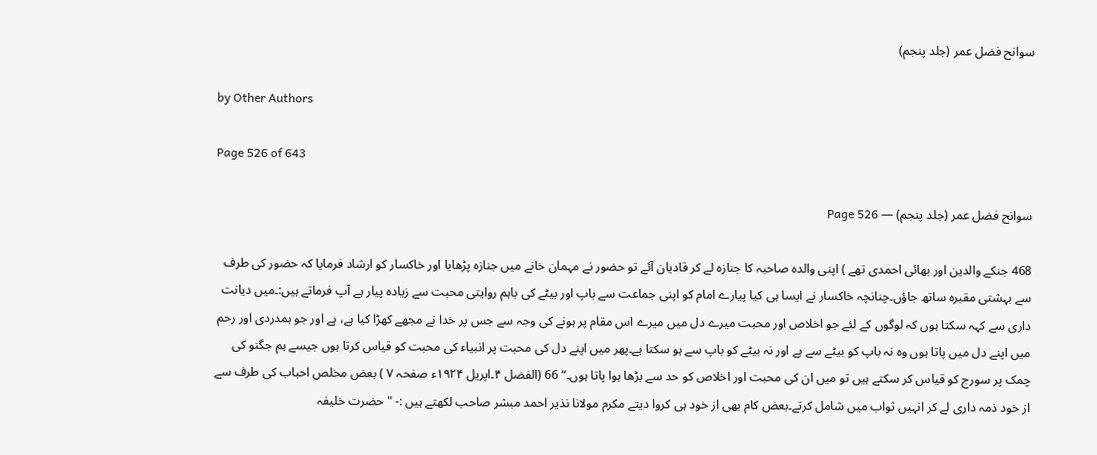سوانح فضل عمر (جلد پنجم)

by Other Authors

Page 526 of 643

سوانح فضل عمر (جلد پنجم) — Page 526

468 جنکے والدین اور بھائی احمدی تھے ) اپنی والدہ صاحبہ کا جنازہ لے کر قادیان آئے تو حضور نے مہمان خانے میں جنازہ پڑھایا اور خاکسار کو ارشاد فرمایا کہ حضور کی طرف سے بہشتی مقبرہ ساتھ جاؤں۔چنانچہ خاکسار نے ایسا ہی کیا پیارے امام کو اپنی جماعت سے باپ اور بیٹے کی باہم روایتی محبت سے زیادہ پیار ہے آپ فرماتے ہیں:۔میں دیانت داری سے کہہ سکتا ہوں کہ لوگوں کے لئے جو اخلاص اور محبت میرے دل میں میرے اس مقام پر ہونے کی وجہ سے جس پر خدا نے مجھے کھڑا کیا ہے، ہے اور جو ہمدردی اور رحم میں اپنے دل میں پاتا ہوں وہ نہ باپ کو بیٹے سے ہے اور نہ بیٹے کو باپ سے ہو سکتا ہے۔پھر میں اپنے دل کی محبت پر انبیاء کی محبت کو قیاس کرتا ہوں جیسے ہم جگنو کی چمک پر سورج کو قیاس کر سکتے ہیں تو میں ان کی محبت اور اخلاص کو حد سے بڑھا ہوا پاتا ہوں۔“ 66 (الفضل ۴۔اپریل ۱۹۲۴ء صفحہ ۷ ) بعض مخلص احباب کی طرف سے از خود ذمہ داری لے کر انہیں ثواب میں شامل کرتے۔بعض کام بھی از خود ہی کروا دیتے مکرم مولانا نذیر احمد مبشر صاحب لکھتے ہیں :- " حضرت خلیفہ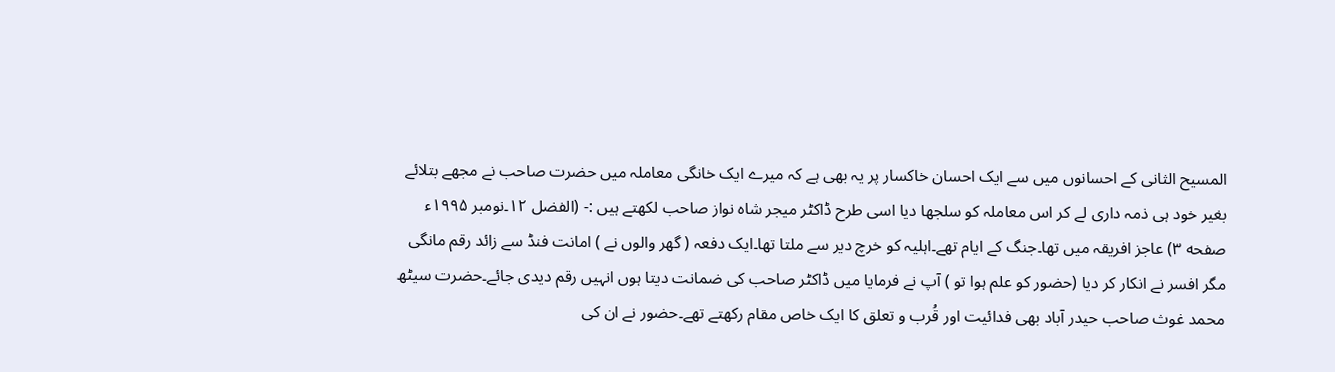المسیح الثانی کے احسانوں میں سے ایک احسان خاکسار پر یہ بھی ہے کہ میرے ایک خانگی معاملہ میں حضرت صاحب نے مجھے بتلائے بغیر خود ہی ذمہ داری لے کر اس معاملہ کو سلجھا دیا اسی طرح ڈاکٹر میجر شاہ نواز صاحب لکھتے ہیں :- (الفضل ۱۲۔نومبر ۱۹۹۵ء صفحه ۳) عاجز افریقہ میں تھا۔جنگ کے ایام تھے۔اہلیہ کو خرچ دیر سے ملتا تھا۔ایک دفعہ ( گھر والوں نے ) امانت فنڈ سے زائد رقم مانگی مگر افسر نے انکار کر دیا (حضور کو علم ہوا تو ) آپ نے فرمایا میں ڈاکٹر صاحب کی ضمانت دیتا ہوں انہیں رقم دیدی جائے۔حضرت سیٹھ محمد غوث صاحب حیدر آباد بھی فدائیت اور قُرب و تعلق کا ایک خاص مقام رکھتے تھے۔حضور نے ان کی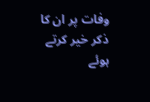وفات پر ان کا ذکر خیر کرتے ہوئے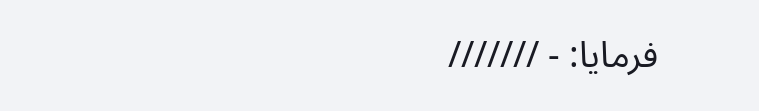فرمایا: - ///////